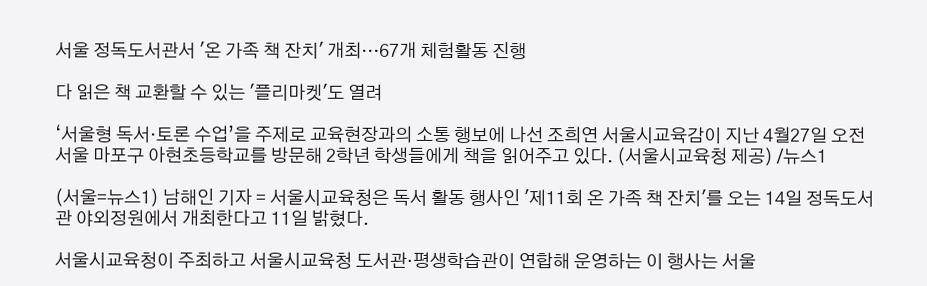서울 정독도서관서 '온 가족 책 잔치' 개최…67개 체험활동 진행

다 읽은 책 교환할 수 있는 '플리마켓'도 열려

‘서울형 독서·토론 수업’을 주제로 교육현장과의 소통 행보에 나선 조희연 서울시교육감이 지난 4월27일 오전 서울 마포구 아현초등학교를 방문해 2학년 학생들에게 책을 읽어주고 있다. (서울시교육청 제공) /뉴스1

(서울=뉴스1) 남해인 기자 = 서울시교육청은 독서 활동 행사인 '제11회 온 가족 책 잔치'를 오는 14일 정독도서관 야외정원에서 개최한다고 11일 밝혔다.

서울시교육청이 주최하고 서울시교육청 도서관·평생학습관이 연합해 운영하는 이 행사는 서울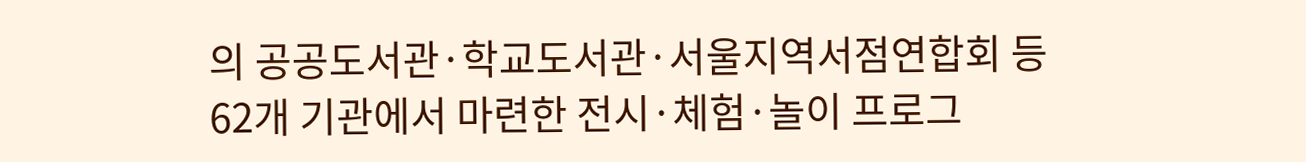의 공공도서관·학교도서관·서울지역서점연합회 등 62개 기관에서 마련한 전시·체험·놀이 프로그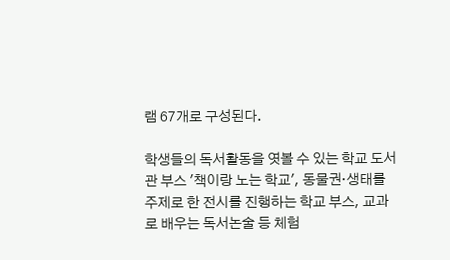램 67개로 구성된다.

학생들의 독서활동을 엿볼 수 있는 학교 도서관 부스 '책이랑 노는 학교', 동물권·생태를 주제로 한 전시를 진행하는 학교 부스, 교과로 배우는 독서논술 등 체험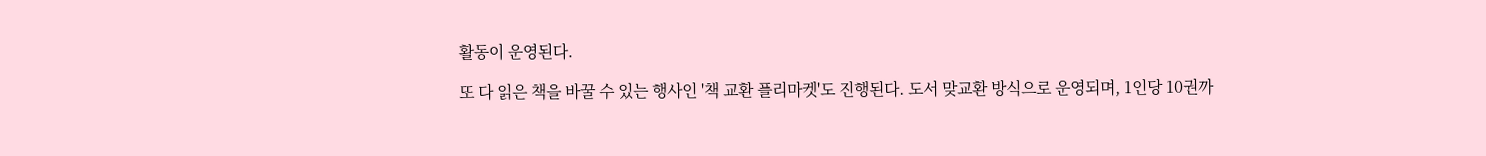활동이 운영된다.

또 다 읽은 책을 바꿀 수 있는 행사인 '책 교환 플리마켓'도 진행된다. 도서 맞교환 방식으로 운영되며, 1인당 10권까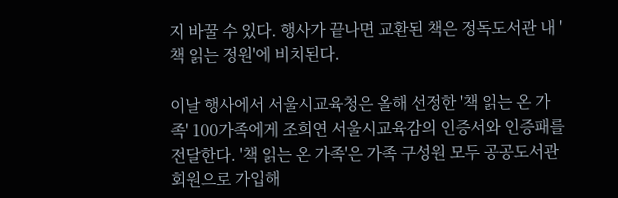지 바꿀 수 있다. 행사가 끝나면 교환된 책은 정독도서관 내 '책 읽는 정원'에 비치된다.

이날 행사에서 서울시교육청은 올해 선정한 '책 읽는 온 가족' 100가족에게 조희연 서울시교육감의 인증서와 인증패를 전달한다. '책 읽는 온 가족'은 가족 구성원 모두 공공도서관 회원으로 가입해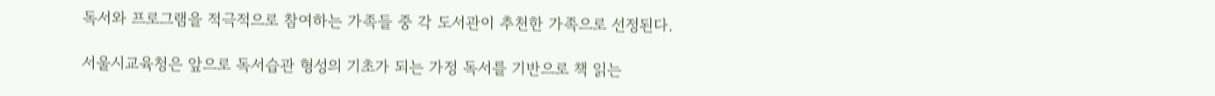독서와 프로그램을 적극적으로 참여하는 가족들 중 각 도서관이 추천한 가족으로 선정된다.

서울시교육청은 앞으로 독서습관 형성의 기초가 되는 가정 독서를 기반으로 책 읽는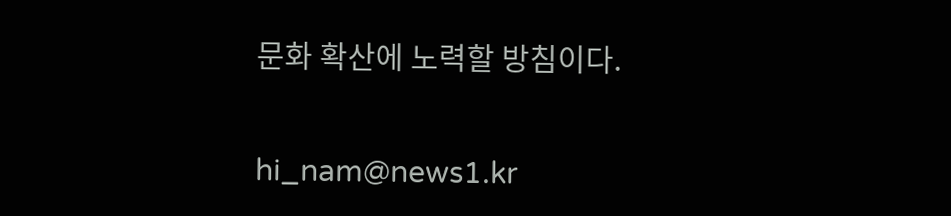문화 확산에 노력할 방침이다.

hi_nam@news1.kr